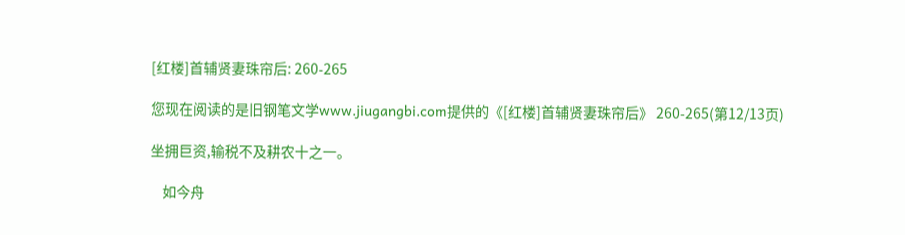[红楼]首辅贤妻珠帘后: 260-265

您现在阅读的是旧钢笔文学www.jiugangbi.com提供的《[红楼]首辅贤妻珠帘后》 260-265(第12/13页)

坐拥巨资,输税不及耕农十之一。

    如今舟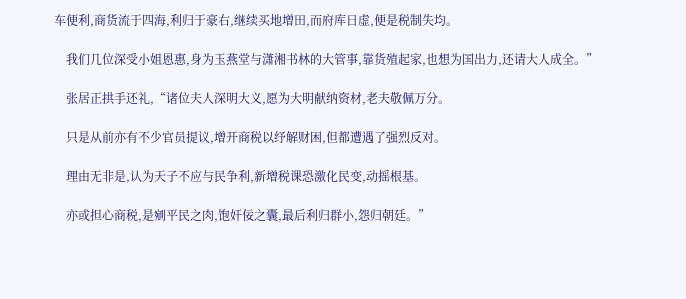车便利,商货流于四海,利归于豪右,继续买地增田,而府库日虚,便是税制失均。

    我们几位深受小姐恩惠,身为玉燕堂与潇湘书林的大管事,靠货殖起家,也想为国出力,还请大人成全。”

    张居正拱手还礼,“诸位夫人深明大义,愿为大明献纳资材,老夫敬佩万分。

    只是从前亦有不少官员提议,增开商税以纾解财困,但都遭遇了强烈反对。

    理由无非是,认为天子不应与民争利,新增税课恐激化民变,动摇根基。

    亦或担心商税,是剜平民之肉,饱奸佞之囊,最后利归群小,怨归朝廷。”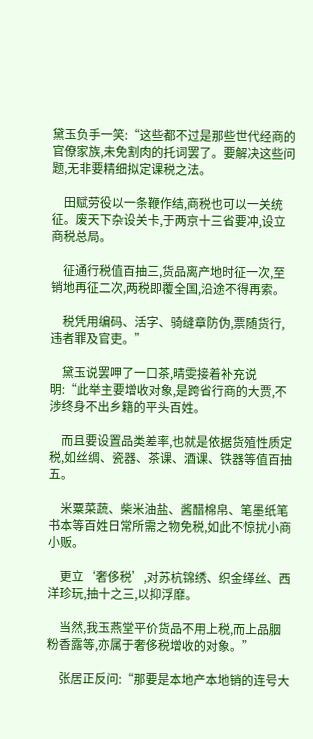黛玉负手一笑:“这些都不过是那些世代经商的官僚家族,未免割肉的托词罢了。要解决这些问题,无非要精细拟定课税之法。

    田赋劳役以一条鞭作结,商税也可以一关统征。废天下杂设关卡,于两京十三省要冲,设立商税总局。

    征通行税值百抽三,货品离产地时征一次,至销地再征二次,两税即覆全国,沿途不得再索。

    税凭用编码、活字、骑缝章防伪,票随货行,违者罪及官吏。”

    黛玉说罢呷了一口茶,晴雯接着补充说明:“此举主要增收对象,是跨省行商的大贾,不涉终身不出乡籍的平头百姓。

    而且要设置品类差率,也就是依据货殖性质定税,如丝绸、瓷器、茶课、酒课、铁器等值百抽五。

    米粟菜蔬、柴米油盐、酱醋棉帛、笔墨纸笔书本等百姓日常所需之物免税,如此不惊扰小商小贩。

    更立‘奢侈税’,对苏杭锦绣、织金缂丝、西洋珍玩,抽十之三,以抑浮靡。

    当然,我玉燕堂平价货品不用上税,而上品胭粉香露等,亦属于奢侈税增收的对象。”

    张居正反问:“那要是本地产本地销的连号大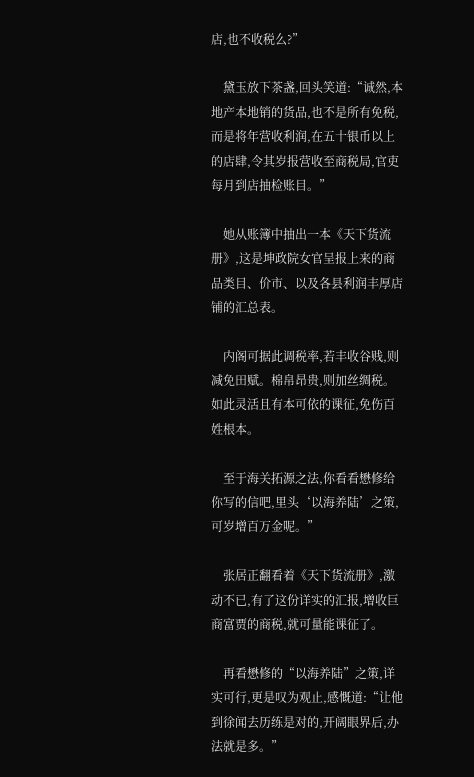店,也不收税么?”

    黛玉放下茶盏,回头笑道:“诚然,本地产本地销的货品,也不是所有免税,而是将年营收利润,在五十银币以上的店肆,令其岁报营收至商税局,官吏每月到店抽检账目。”

    她从账簿中抽出一本《天下货流册》,这是坤政院女官呈报上来的商品类目、价市、以及各县利润丰厚店铺的汇总表。

    内阁可据此调税率,若丰收谷贱,则减免田赋。棉帛昂贵,则加丝绸税。如此灵活且有本可依的课征,免伤百姓根本。

    至于海关拓源之法,你看看懋修给你写的信吧,里头‘以海养陆’之策,可岁增百万金呢。”

    张居正翻看着《天下货流册》,激动不已,有了这份详实的汇报,增收巨商富贾的商税,就可量能课征了。

    再看懋修的“以海养陆”之策,详实可行,更是叹为观止,感慨道:“让他到徐闻去历练是对的,开阔眼界后,办法就是多。”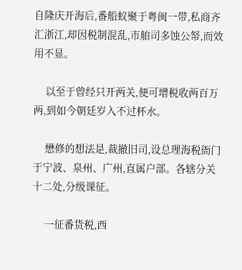自隆庆开海后,番船蚁聚于粤闽一带,私商齐汇浙江,却因税制混乱,市舶司多蚀公帑,而效用不显。

    以至于曾经只开两关,便可增税收两百万两,到如今朝廷岁入不过杯水。

    懋修的想法是,裁撤旧司,设总理海税衙门于宁波、泉州、广州,直属户部。各辖分关十二处,分级课征。

    一征番货税,西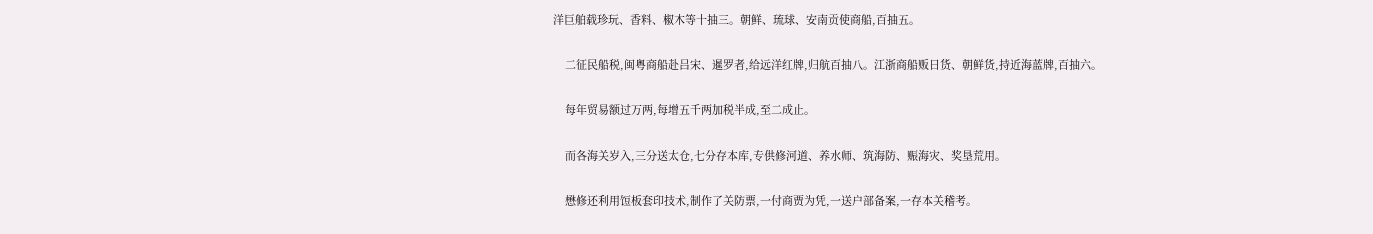洋巨舶载珍玩、香料、椒木等十抽三。朝鲜、琉球、安南贡使商船,百抽五。

    二征民船税,闽粤商船赴吕宋、暹罗者,给远洋红牌,归航百抽八。江浙商船贩日货、朝鲜货,持近海蓝牌,百抽六。

    每年贸易额过万两,每增五千两加税半成,至二成止。

    而各海关岁入,三分送太仓,七分存本库,专供修河道、养水师、筑海防、赈海灾、奖垦荒用。

    懋修还利用饾板套印技术,制作了关防票,一付商贾为凭,一送户部备案,一存本关稽考。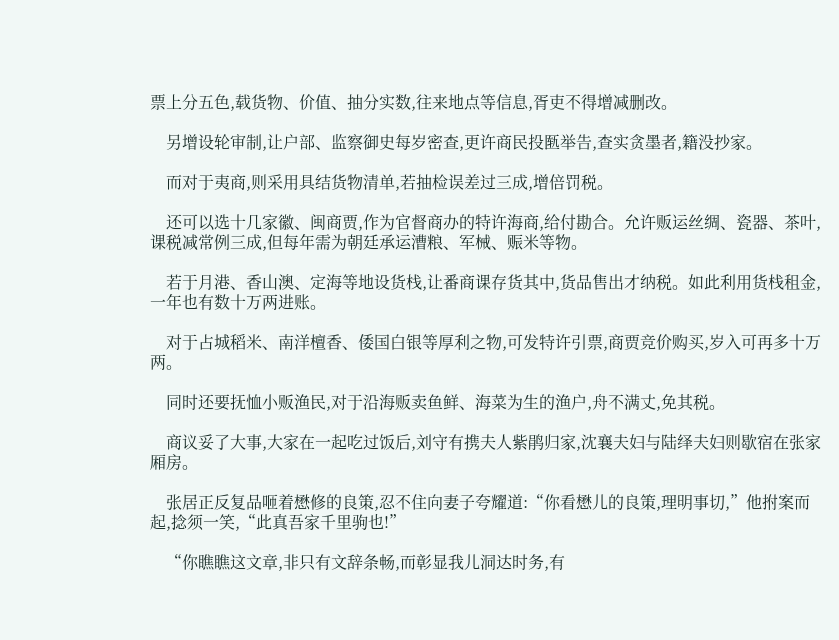票上分五色,载货物、价值、抽分实数,往来地点等信息,胥吏不得增减删改。

    另增设轮审制,让户部、监察御史每岁密查,更许商民投匦举告,查实贪墨者,籍没抄家。

    而对于夷商,则采用具结货物清单,若抽检误差过三成,增倍罚税。

    还可以选十几家徽、闽商贾,作为官督商办的特许海商,给付勘合。允许贩运丝绸、瓷器、茶叶,课税减常例三成,但每年需为朝廷承运漕粮、军械、赈米等物。

    若于月港、香山澳、定海等地设货栈,让番商课存货其中,货品售出才纳税。如此利用货栈租金,一年也有数十万两进账。

    对于占城稻米、南洋檀香、倭国白银等厚利之物,可发特许引票,商贾竞价购买,岁入可再多十万两。

    同时还要抚恤小贩渔民,对于沿海贩卖鱼鲜、海菜为生的渔户,舟不满丈,免其税。

    商议妥了大事,大家在一起吃过饭后,刘守有携夫人紫鹃归家,沈襄夫妇与陆绎夫妇则歇宿在张家厢房。

    张居正反复品咂着懋修的良策,忍不住向妻子夸耀道:“你看懋儿的良策,理明事切,”他拊案而起,捻须一笑,“此真吾家千里驹也!”

    “你瞧瞧这文章,非只有文辞条畅,而彰显我儿洞达时务,有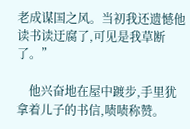老成谋国之风。当初我还遗憾他读书读迂腐了,可见是我草断了。”

    他兴奋地在屋中踱步,手里犹拿着儿子的书信,啧啧称赞。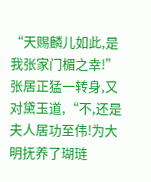“天赐麟儿如此,是我张家门楣之幸!”张居正猛一转身,又对黛玉道,“不,还是夫人居功至伟!为大明抚养了瑚琏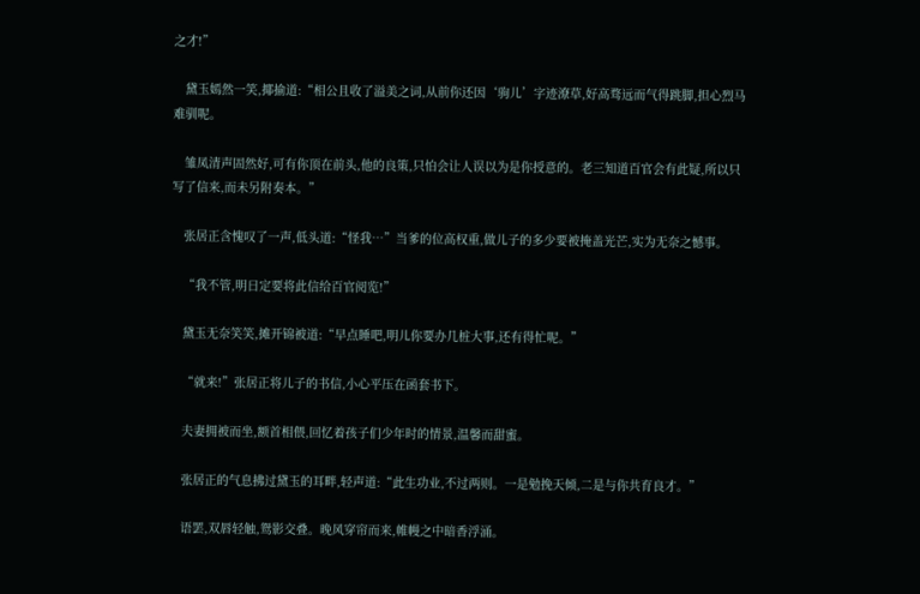之才!”

    黛玉嫣然一笑,揶揄道:“相公且收了溢美之词,从前你还因‘驹儿’字迹潦草,好高骛远而气得跳脚,担心烈马难驯呢。

    雏凤清声固然好,可有你顶在前头,他的良策,只怕会让人误以为是你授意的。老三知道百官会有此疑,所以只写了信来,而未另附奏本。”

    张居正含愧叹了一声,低头道:“怪我…”当爹的位高权重,做儿子的多少要被掩盖光芒,实为无奈之憾事。

    “我不管,明日定要将此信给百官阅览!”

    黛玉无奈笑笑,摊开锦被道:“早点睡吧,明儿你要办几桩大事,还有得忙呢。”

    “就来!”张居正将儿子的书信,小心平压在函套书下。

    夫妻拥被而坐,额首相偎,回忆着孩子们少年时的情景,温馨而甜蜜。

    张居正的气息拂过黛玉的耳畔,轻声道:“此生功业,不过两则。一是勉挽天倾,二是与你共育良才。”

    语罢,双唇轻触,鸳影交叠。晚风穿帘而来,帷幔之中暗香浮涌。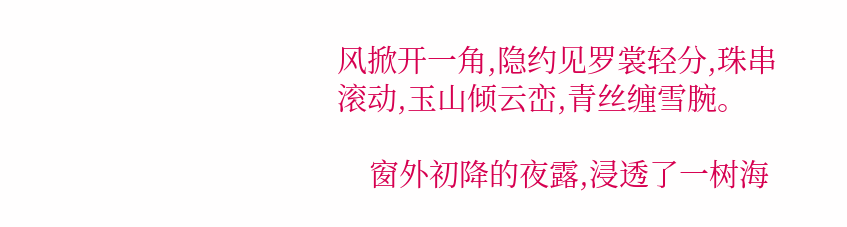风掀开一角,隐约见罗裳轻分,珠串滚动,玉山倾云峦,青丝缠雪腕。

    窗外初降的夜露,浸透了一树海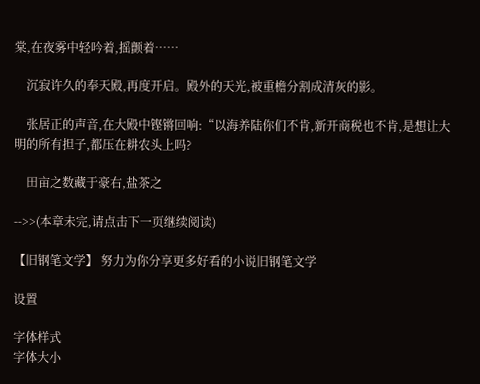棠,在夜雾中轻吟着,摇颤着……

    沉寂许久的奉天殿,再度开启。殿外的天光,被重檐分割成清灰的影。

    张居正的声音,在大殿中铿锵回响:“以海养陆你们不肯,新开商税也不肯,是想让大明的所有担子,都压在耕农头上吗?

    田亩之数藏于豪右,盐茶之

-->>(本章未完,请点击下一页继续阅读)

【旧钢笔文学】 努力为你分享更多好看的小说旧钢笔文学

设置

字体样式
字体大小